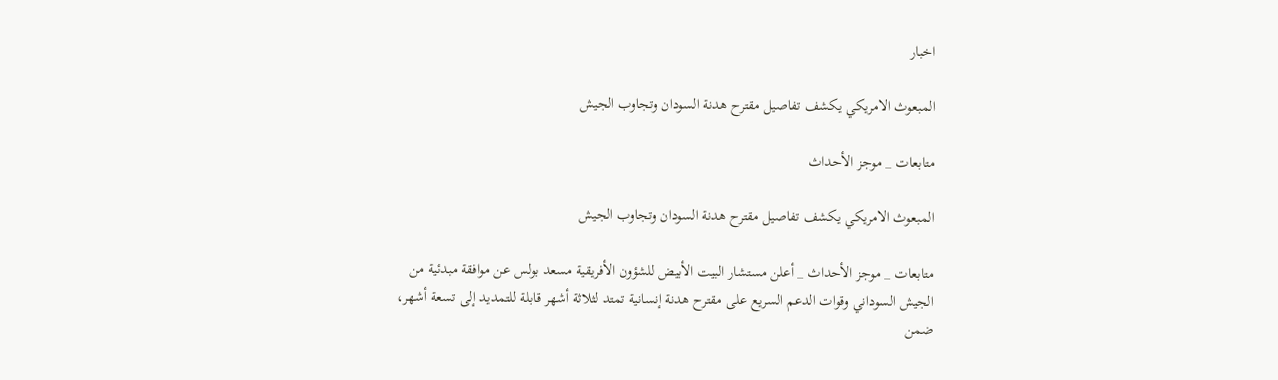اخبار

المبعوث الامريكي يكشف تفاصيل مقترح هدنة السودان وتجاوب الجيش

متابعات _ موجز الأحداث

المبعوث الامريكي يكشف تفاصيل مقترح هدنة السودان وتجاوب الجيش

متابعات _ موجز الأحداث _ أعلن مستشار البيت الأبيض للشؤون الأفريقية مسعد بولس عن موافقة مبدئية من الجيش السوداني وقوات الدعم السريع على مقترح هدنة إنسانية تمتد لثلاثة أشهر قابلة للتمديد إلى تسعة أشهر، ضمن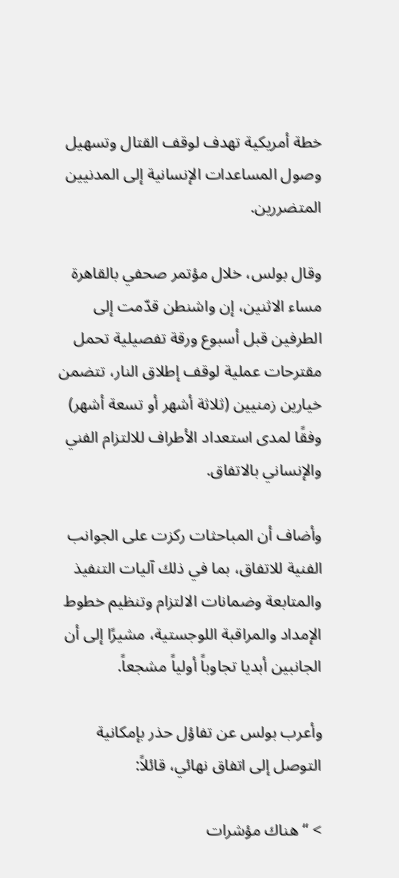خطة أمريكية تهدف لوقف القتال وتسهيل وصول المساعدات الإنسانية إلى المدنيين المتضررين.

وقال بولس، خلال مؤتمر صحفي بالقاهرة مساء الاثنين، إن واشنطن قدّمت إلى الطرفين قبل أسبوع ورقة تفصيلية تحمل مقترحات عملية لوقف إطلاق النار، تتضمن خيارين زمنيين (ثلاثة أشهر أو تسعة أشهر) وفقًا لمدى استعداد الأطراف للالتزام الفني والإنساني بالاتفاق.

وأضاف أن المباحثات ركزت على الجوانب الفنية للاتفاق، بما في ذلك آليات التنفيذ والمتابعة وضمانات الالتزام وتنظيم خطوط الإمداد والمراقبة اللوجستية، مشيرًا إلى أن الجانبين أبديا تجاوباً أولياً مشجعاً.

وأعرب بولس عن تفاؤل حذر بإمكانية التوصل إلى اتفاق نهائي، قائلاً:

> “هناك مؤشرات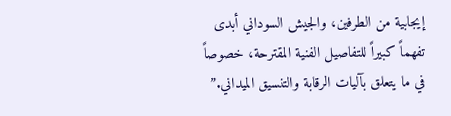إيجابية من الطرفين، والجيش السوداني أبدى تفهماً كبيراً للتفاصيل الفنية المقترحة، خصوصاً في ما يتعلق بآليات الرقابة والتنسيق الميداني.”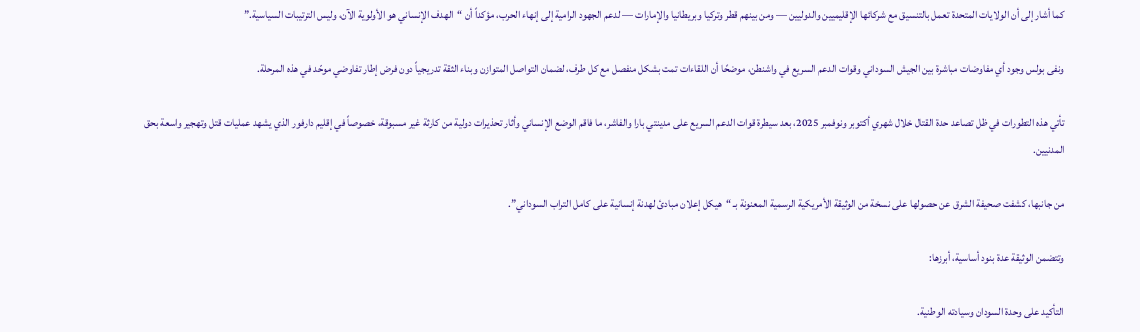كما أشار إلى أن الولايات المتحدة تعمل بالتنسيق مع شركائها الإقليميين والدوليين — ومن بينهم قطر وتركيا وبريطانيا والإمارات — لدعم الجهود الرامية إلى إنهاء الحرب، مؤكداً أن “الهدف الإنساني هو الأولوية الآن، وليس الترتيبات السياسية.”

ونفى بولس وجود أي مفاوضات مباشرة بين الجيش السوداني وقوات الدعم السريع في واشنطن، موضحًا أن اللقاءات تمت بشكل منفصل مع كل طرف، لضمان التواصل المتوازن وبناء الثقة تدريجياً دون فرض إطار تفاوضي موحّد في هذه المرحلة.

تأتي هذه التطورات في ظل تصاعد حدة القتال خلال شهري أكتوبر ونوفمبر 2025، بعد سيطرة قوات الدعم السريع على مدينتي بارا والفاشر، ما فاقم الوضع الإنساني وأثار تحذيرات دولية من كارثة غير مسبوقة، خصوصاً في إقليم دارفور الذي يشهد عمليات قتل وتهجير واسعة بحق المدنيين.

من جانبها، كشفت صحيفة الشرق عن حصولها على نسخة من الوثيقة الأمريكية الرسمية المعنونة بـ “هيكل إعلان مبادئ لهدنة إنسانية على كامل التراب السوداني”.

وتتضمن الوثيقة عدة بنود أساسية، أبرزها:

التأكيد على وحدة السودان وسيادته الوطنية.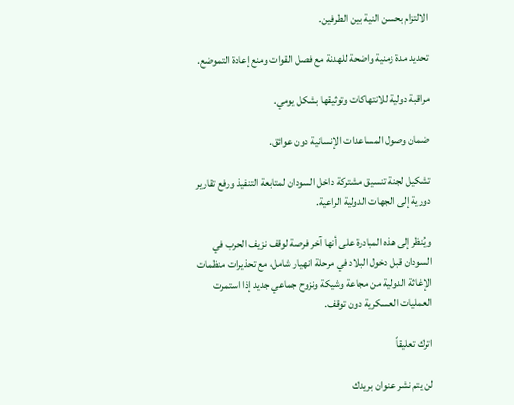الالتزام بحسن النية بين الطرفين.

تحديد مدة زمنية واضحة للهدنة مع فصل القوات ومنع إعادة التموضع.

مراقبة دولية للانتهاكات وتوثيقها بشكل يومي.

ضمان وصول المساعدات الإنسانية دون عوائق.

تشكيل لجنة تنسيق مشتركة داخل السودان لمتابعة التنفيذ ورفع تقارير دورية إلى الجهات الدولية الراعية.

ويُنظر إلى هذه المبادرة على أنها آخر فرصة لوقف نزيف الحرب في السودان قبل دخول البلاد في مرحلة انهيار شامل، مع تحذيرات منظمات الإغاثة الدولية من مجاعة وشيكة ونزوح جماعي جديد إذا استمرت العمليات العسكرية دون توقف.

اترك تعليقاً

لن يتم نشر عنوان بريدك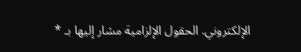الإلكتروني. الحقول الإلزامية مشار إليها بـ *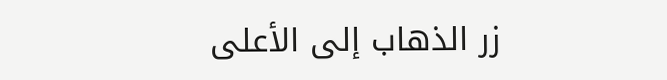زر الذهاب إلى الأعلى